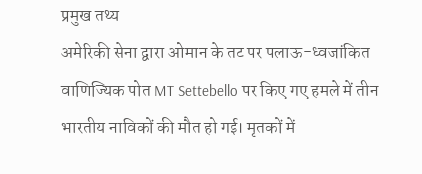प्रमुख तथ्य
अमेरिकी सेना द्वारा ओमान के तट पर पलाऊ-ध्वजांकित वाणिज्यिक पोत MT Settebello पर किए गए हमले में तीन भारतीय नाविकों की मौत हो गई। मृतकों में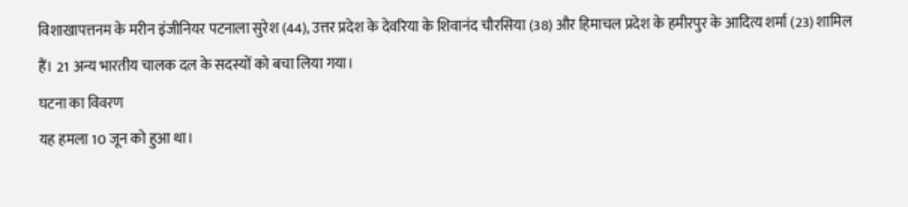विशाखापत्तनम के मरीन इंजीनियर पटनाला सुरेश (44), उत्तर प्रदेश के देवरिया के शिवानंद चौरसिया (38) और हिमाचल प्रदेश के हमीरपुर के आदित्य शर्मा (23) शामिल हैं। 21 अन्य भारतीय चालक दल के सदस्यों को बचा लिया गया।
घटना का विवरण
यह हमला 10 जून को हुआ था।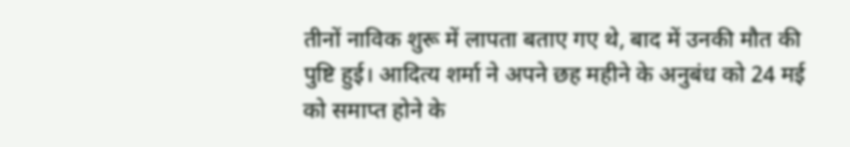तीनों नाविक शुरू में लापता बताए गए थे, बाद में उनकी मौत की पुष्टि हुई। आदित्य शर्मा ने अपने छह महीने के अनुबंध को 24 मई को समाप्त होने के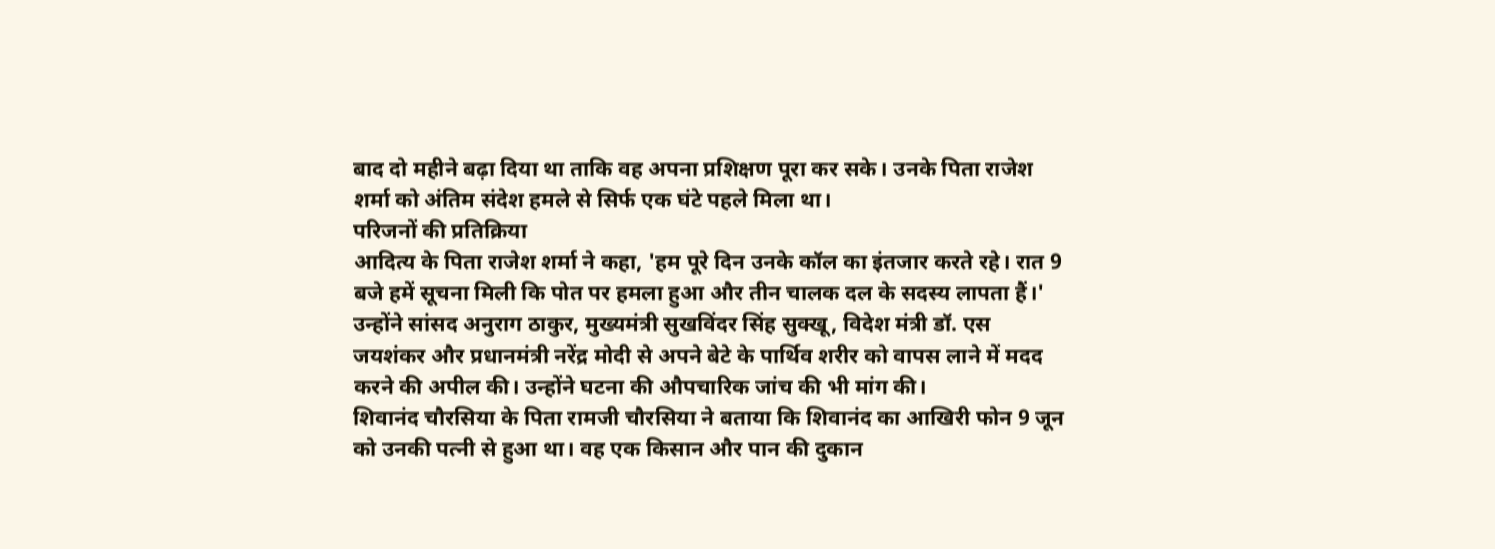बाद दो महीने बढ़ा दिया था ताकि वह अपना प्रशिक्षण पूरा कर सके। उनके पिता राजेश शर्मा को अंतिम संदेश हमले से सिर्फ एक घंटे पहले मिला था।
परिजनों की प्रतिक्रिया
आदित्य के पिता राजेश शर्मा ने कहा, 'हम पूरे दिन उनके कॉल का इंतजार करते रहे। रात 9 बजे हमें सूचना मिली कि पोत पर हमला हुआ और तीन चालक दल के सदस्य लापता हैं।' उन्होंने सांसद अनुराग ठाकुर, मुख्यमंत्री सुखविंदर सिंह सुक्खू, विदेश मंत्री डॉ. एस जयशंकर और प्रधानमंत्री नरेंद्र मोदी से अपने बेटे के पार्थिव शरीर को वापस लाने में मदद करने की अपील की। उन्होंने घटना की औपचारिक जांच की भी मांग की।
शिवानंद चौरसिया के पिता रामजी चौरसिया ने बताया कि शिवानंद का आखिरी फोन 9 जून को उनकी पत्नी से हुआ था। वह एक किसान और पान की दुकान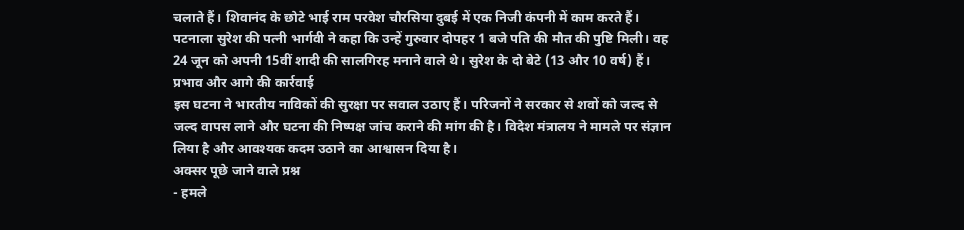चलाते हैं। शिवानंद के छोटे भाई राम परवेश चौरसिया दुबई में एक निजी कंपनी में काम करते हैं।
पटनाला सुरेश की पत्नी भार्गवी ने कहा कि उन्हें गुरुवार दोपहर 1 बजे पति की मौत की पुष्टि मिली। वह 24 जून को अपनी 15वीं शादी की सालगिरह मनाने वाले थे। सुरेश के दो बेटे (13 और 10 वर्ष) हैं।
प्रभाव और आगे की कार्रवाई
इस घटना ने भारतीय नाविकों की सुरक्षा पर सवाल उठाए हैं। परिजनों ने सरकार से शवों को जल्द से जल्द वापस लाने और घटना की निष्पक्ष जांच कराने की मांग की है। विदेश मंत्रालय ने मामले पर संज्ञान लिया है और आवश्यक कदम उठाने का आश्वासन दिया है।
अक्सर पूछे जाने वाले प्रश्न
- हमले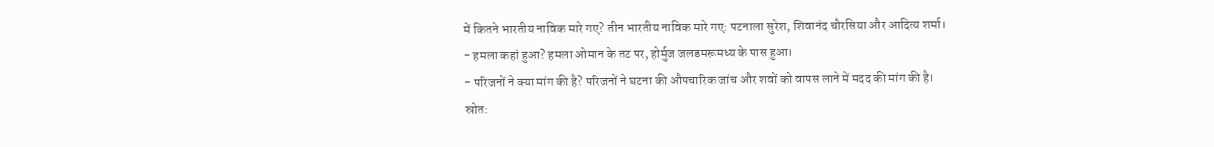में कितने भारतीय नाविक मारे गए? तीन भारतीय नाविक मारे गए: पटनाला सुरेश, शिवानंद चौरसिया और आदित्य शर्मा।
- हमला कहां हुआ? हमला ओमान के तट पर, होर्मुज जलडमरूमध्य के पास हुआ।
- परिजनों ने क्या मांग की है? परिजनों ने घटना की औपचारिक जांच और शवों को वापस लाने में मदद की मांग की है।
स्रोत: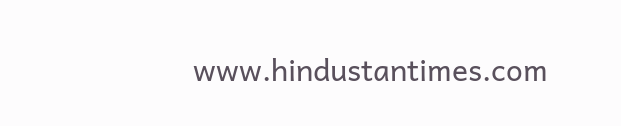www.hindustantimes.com